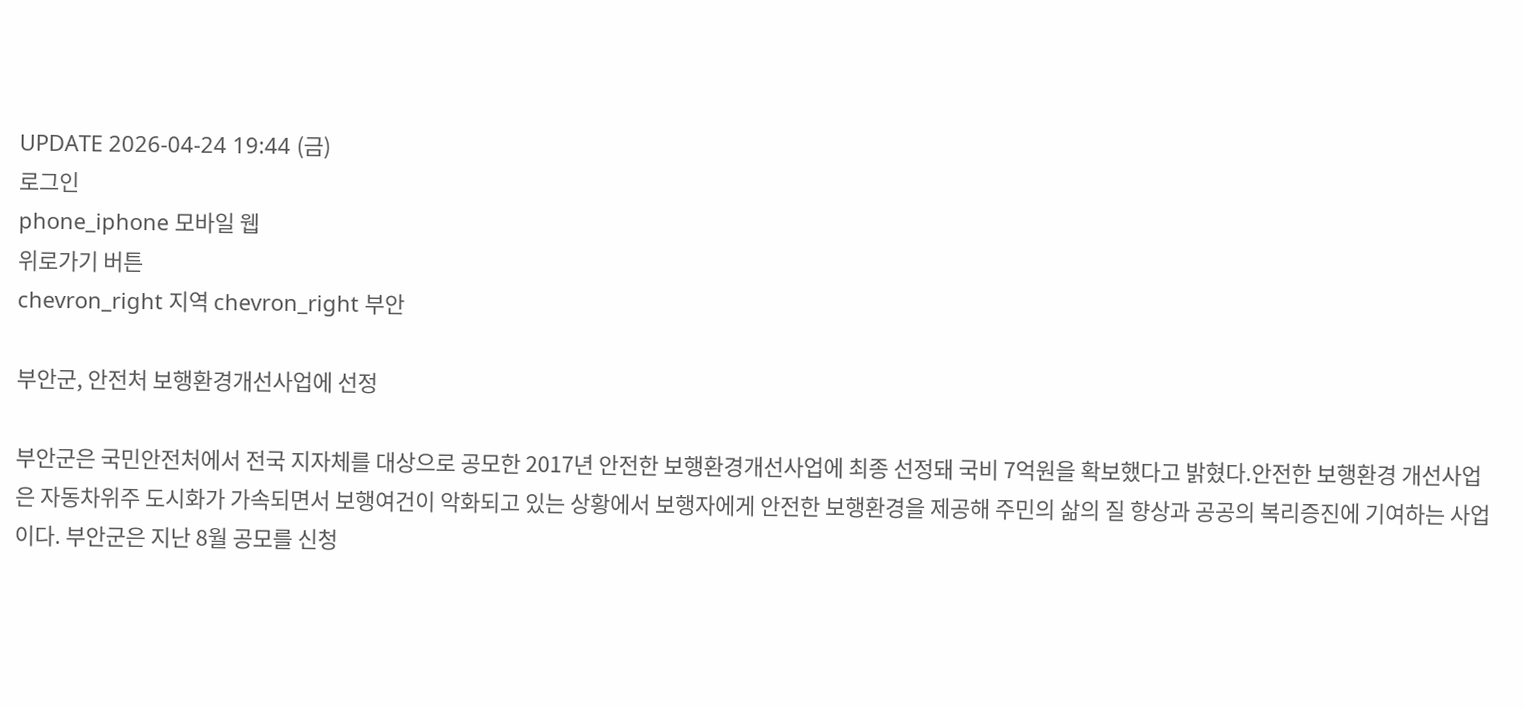UPDATE 2026-04-24 19:44 (금)
로그인
phone_iphone 모바일 웹
위로가기 버튼
chevron_right 지역 chevron_right 부안

부안군, 안전처 보행환경개선사업에 선정

부안군은 국민안전처에서 전국 지자체를 대상으로 공모한 2017년 안전한 보행환경개선사업에 최종 선정돼 국비 7억원을 확보했다고 밝혔다.안전한 보행환경 개선사업은 자동차위주 도시화가 가속되면서 보행여건이 악화되고 있는 상황에서 보행자에게 안전한 보행환경을 제공해 주민의 삶의 질 향상과 공공의 복리증진에 기여하는 사업이다. 부안군은 지난 8월 공모를 신청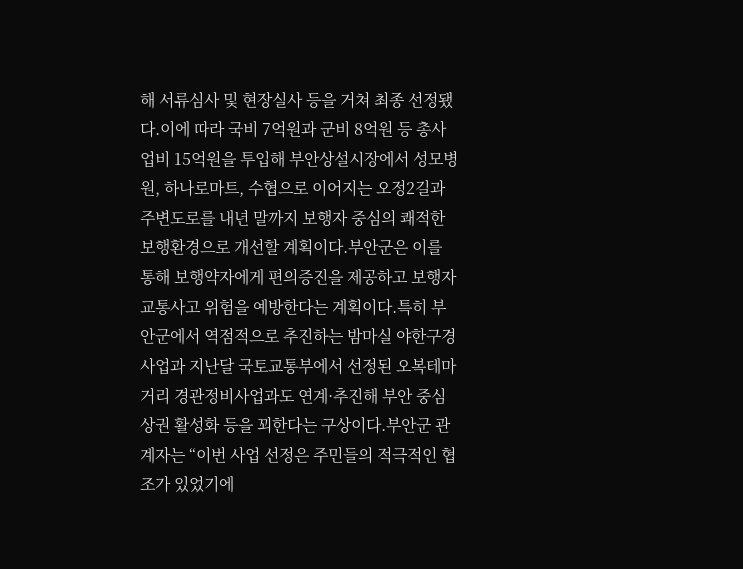해 서류심사 및 현장실사 등을 거쳐 최종 선정됐다.이에 따라 국비 7억원과 군비 8억원 등 총사업비 15억원을 투입해 부안상설시장에서 성모병원, 하나로마트, 수협으로 이어지는 오정2길과 주변도로를 내년 말까지 보행자 중심의 쾌적한 보행환경으로 개선할 계획이다.부안군은 이를 통해 보행약자에게 편의증진을 제공하고 보행자 교통사고 위험을 예방한다는 계획이다.특히 부안군에서 역점적으로 추진하는 밤마실 야한구경 사업과 지난달 국토교통부에서 선정된 오복테마거리 경관정비사업과도 연계·추진해 부안 중심상권 활성화 등을 꾀한다는 구상이다.부안군 관계자는 “이번 사업 선정은 주민들의 적극적인 협조가 있었기에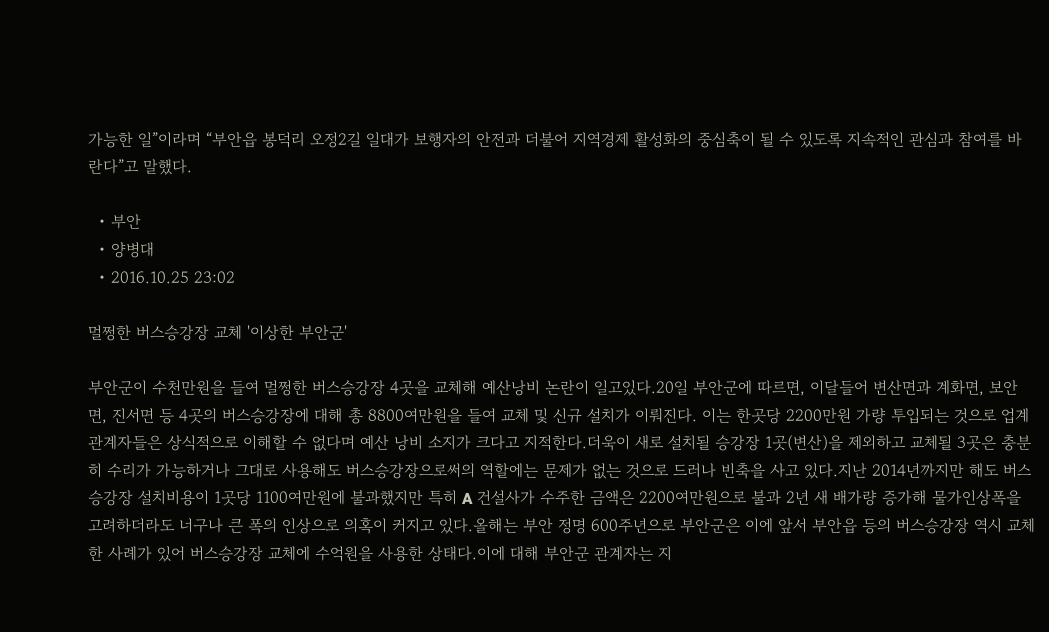가능한 일”이라며 “부안읍 봉덕리 오정2길 일대가 보행자의 안전과 더불어 지역경제 활성화의 중심축이 될 수 있도록 지속적인 관심과 참여를 바란다”고 말했다.

  • 부안
  • 양병대
  • 2016.10.25 23:02

멀쩡한 버스승강장 교체 '이상한 부안군'

부안군이 수천만원을 들여 멀쩡한 버스승강장 4곳을 교체해 예산낭비 논란이 일고있다.20일 부안군에 따르면, 이달들어 변산면과 계화면, 보안면, 진서면 등 4곳의 버스승강장에 대해 총 8800여만원을 들여 교체 및 신규 설치가 이뤄진다. 이는 한곳당 2200만원 가량 투입되는 것으로 업계 관계자들은 상식적으로 이해할 수 없다며 예산 낭비 소지가 크다고 지적한다.더욱이 새로 설치될 승강장 1곳(변산)을 제외하고 교체될 3곳은 충분히 수리가 가능하거나 그대로 사용해도 버스승강장으로써의 역할에는 문제가 없는 것으로 드러나 빈축을 사고 있다.지난 2014년까지만 해도 버스승강장 설치비용이 1곳당 1100여만원에 불과했지만 특히 A 건설사가 수주한 금액은 2200여만원으로 불과 2년 새 배가량 증가해 물가인상폭을 고려하더라도 너구나 큰 폭의 인상으로 의혹이 커지고 있다.올해는 부안 정명 600주년으로 부안군은 이에 앞서 부안읍 등의 버스승강장 역시 교체한 사례가 있어 버스승강장 교체에 수억원을 사용한 상태다.이에 대해 부안군 관계자는 지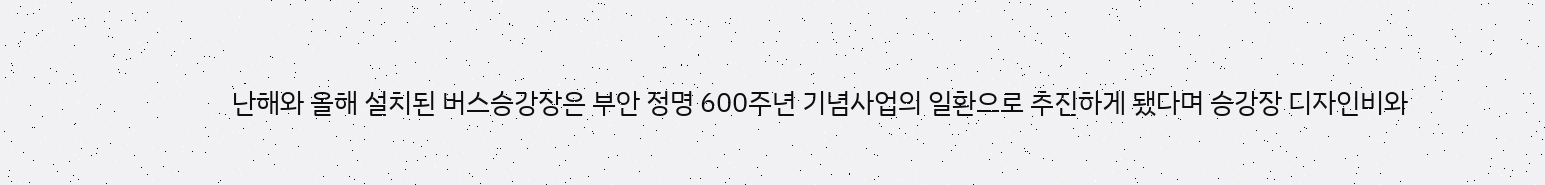난해와 올해 설치된 버스승강장은 부안 정명 600주년 기념사업의 일환으로 추진하게 됐다며 승강장 디자인비와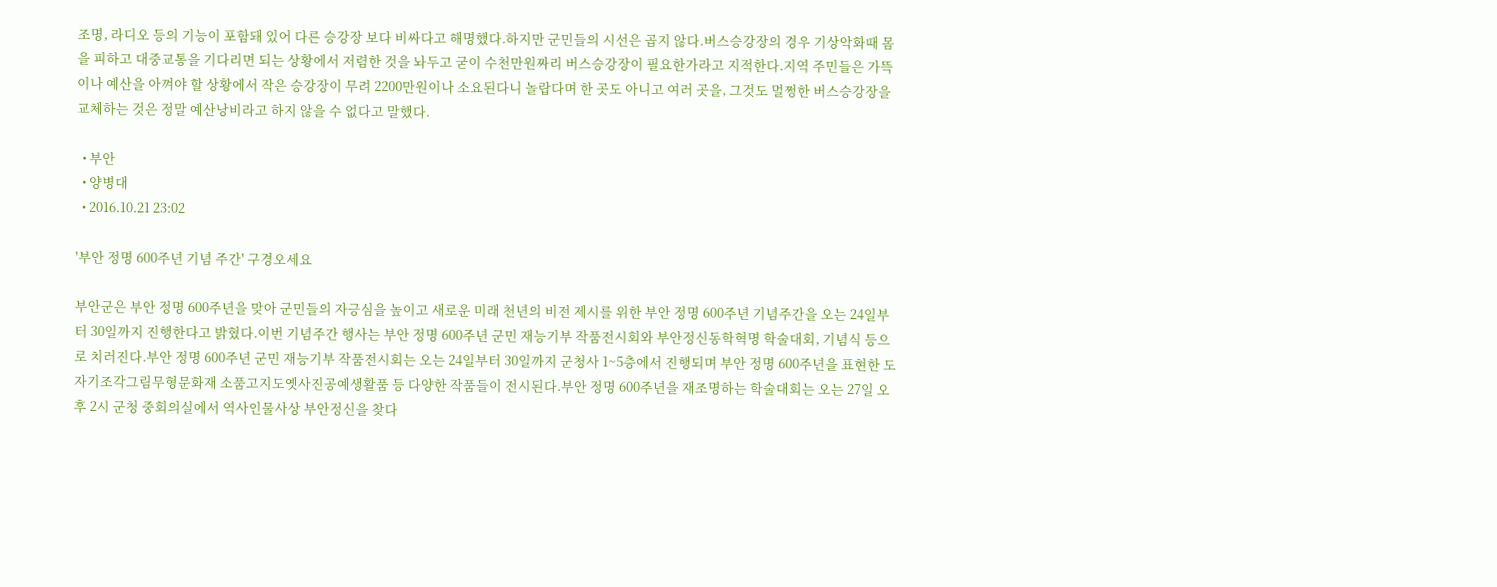조명, 라디오 등의 기능이 포함돼 있어 다른 승강장 보다 비싸다고 해명했다.하지만 군민들의 시선은 곱지 않다.버스승강장의 경우 기상악화때 몸을 피하고 대중교통을 기다리면 되는 상황에서 저렴한 것을 놔두고 굳이 수천만원짜리 버스승강장이 필요한가라고 지적한다.지역 주민들은 가뜩이나 예산을 아껴야 할 상황에서 작은 승강장이 무려 2200만원이나 소요된다니 놀랍다며 한 곳도 아니고 여러 곳을, 그것도 멀쩡한 버스승강장을 교체하는 것은 정말 예산낭비라고 하지 않을 수 없다고 말했다.

  • 부안
  • 양병대
  • 2016.10.21 23:02

'부안 정명 600주년 기념 주간' 구경오세요

부안군은 부안 정명 600주년을 맞아 군민들의 자긍심을 높이고 새로운 미래 천년의 비전 제시를 위한 부안 정명 600주년 기념주간을 오는 24일부터 30일까지 진행한다고 밝혔다.이번 기념주간 행사는 부안 정명 600주년 군민 재능기부 작품전시회와 부안정신동학혁명 학술대회, 기념식 등으로 치러진다.부안 정명 600주년 군민 재능기부 작품전시회는 오는 24일부터 30일까지 군청사 1~5층에서 진행되며 부안 정명 600주년을 표현한 도자기조각그림무형문화재 소품고지도옛사진공예생활품 등 다양한 작품들이 전시된다.부안 정명 600주년을 재조명하는 학술대회는 오는 27일 오후 2시 군청 중회의실에서 역사인물사상 부안정신을 찾다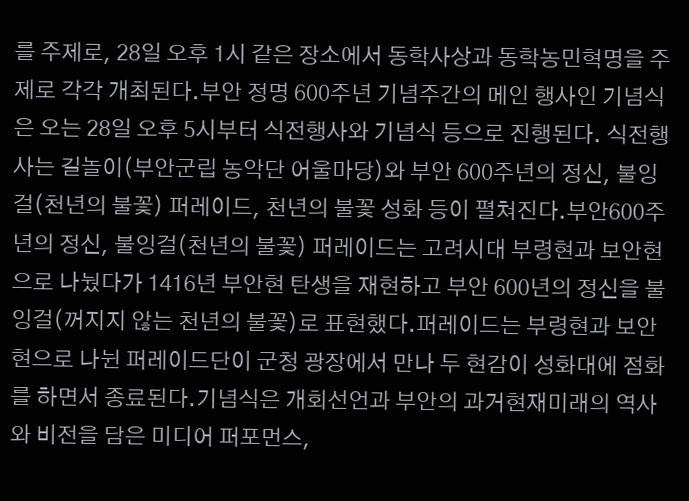를 주제로, 28일 오후 1시 같은 장소에서 동학사상과 동학농민혁명을 주제로 각각 개최된다.부안 정명 600주년 기념주간의 메인 행사인 기념식은 오는 28일 오후 5시부터 식전행사와 기념식 등으로 진행된다. 식전행사는 길놀이(부안군립 농악단 어울마당)와 부안 600주년의 정신, 불잉걸(천년의 불꽃) 퍼레이드, 천년의 불꽃 성화 등이 펼쳐진다.부안600주년의 정신, 불잉걸(천년의 불꽃) 퍼레이드는 고려시대 부령현과 보안현으로 나눴다가 1416년 부안현 탄생을 재현하고 부안 600년의 정신을 불잉걸(꺼지지 않는 천년의 불꽃)로 표현했다.퍼레이드는 부령현과 보안현으로 나뉜 퍼레이드단이 군청 광장에서 만나 두 현감이 성화대에 점화를 하면서 종료된다.기념식은 개회선언과 부안의 과거현재미래의 역사와 비전을 담은 미디어 퍼포먼스,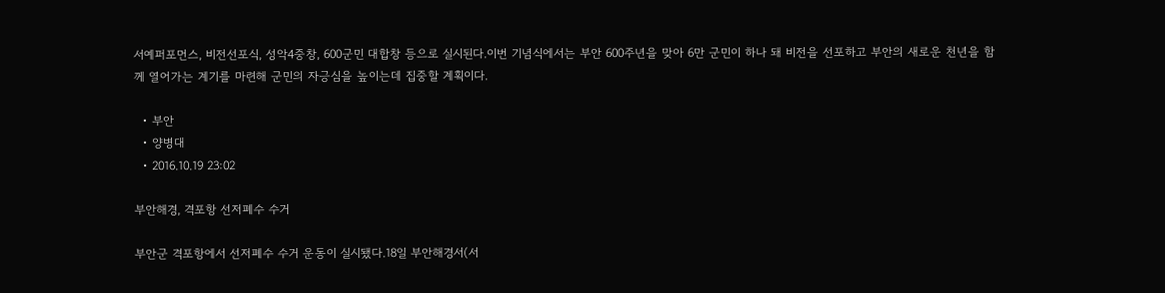서예퍼포먼스, 비전선포식, 성악4중창, 600군민 대합창 등으로 실시된다.이번 기념식에서는 부안 600주년을 맞아 6만 군민이 하나 돼 비전을 선포하고 부안의 새로운 천년을 함께 열어가는 계기를 마련해 군민의 자긍심을 높이는데 집중할 계획이다.

  • 부안
  • 양병대
  • 2016.10.19 23:02

부안해경, 격포항 선저폐수 수거

부안군 격포항에서 선저폐수 수거 운동이 실시됐다.18일 부안해경서(서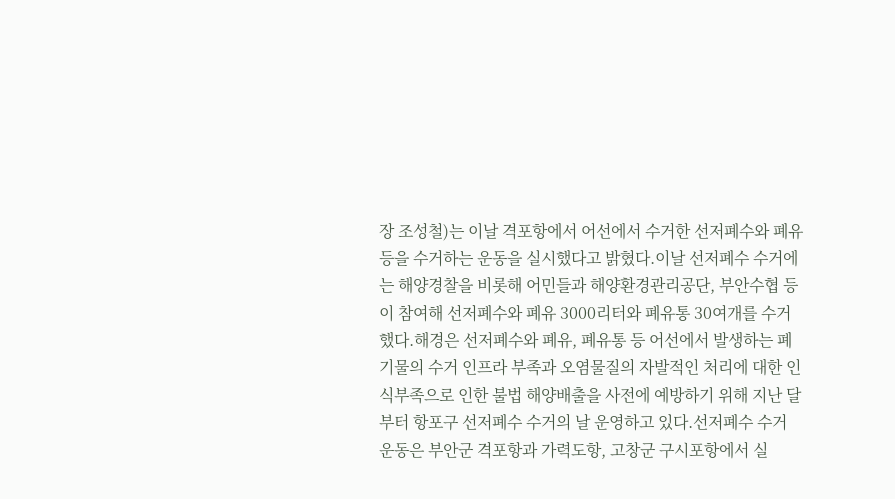장 조성철)는 이날 격포항에서 어선에서 수거한 선저폐수와 폐유 등을 수거하는 운동을 실시했다고 밝혔다.이날 선저폐수 수거에는 해양경찰을 비롯해 어민들과 해양환경관리공단, 부안수협 등이 참여해 선저폐수와 폐유 3000리터와 폐유통 30여개를 수거했다.해경은 선저폐수와 폐유, 폐유통 등 어선에서 발생하는 폐기물의 수거 인프라 부족과 오염물질의 자발적인 처리에 대한 인식부족으로 인한 불법 해양배출을 사전에 예방하기 위해 지난 달 부터 항포구 선저폐수 수거의 날 운영하고 있다.선저폐수 수거 운동은 부안군 격포항과 가력도항, 고창군 구시포항에서 실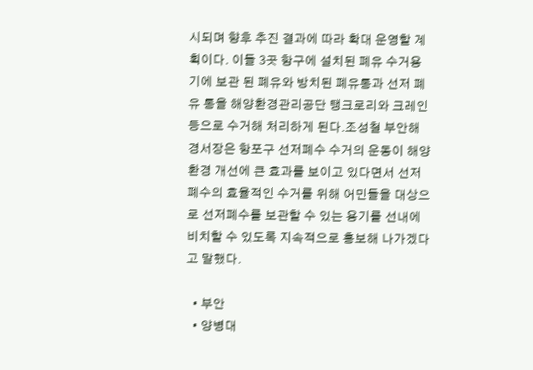시되며 향후 추진 결과에 따라 확대 운영할 계획이다. 이들 3곳 항구에 설치된 폐유 수거용기에 보관 된 폐유와 방치된 폐유통과 선저 폐유 통을 해양환경관리공단 탱크로리와 크레인 등으로 수거해 처리하게 된다.조성철 부안해경서장은 항포구 선저폐수 수거의 운동이 해양환경 개선에 큰 효과를 보이고 있다면서 선저폐수의 효율적인 수거를 위해 어민들을 대상으로 선저폐수를 보관할 수 있는 용기를 선내에 비치할 수 있도록 지속적으로 홍보해 나가겠다고 말했다.

  • 부안
  • 양병대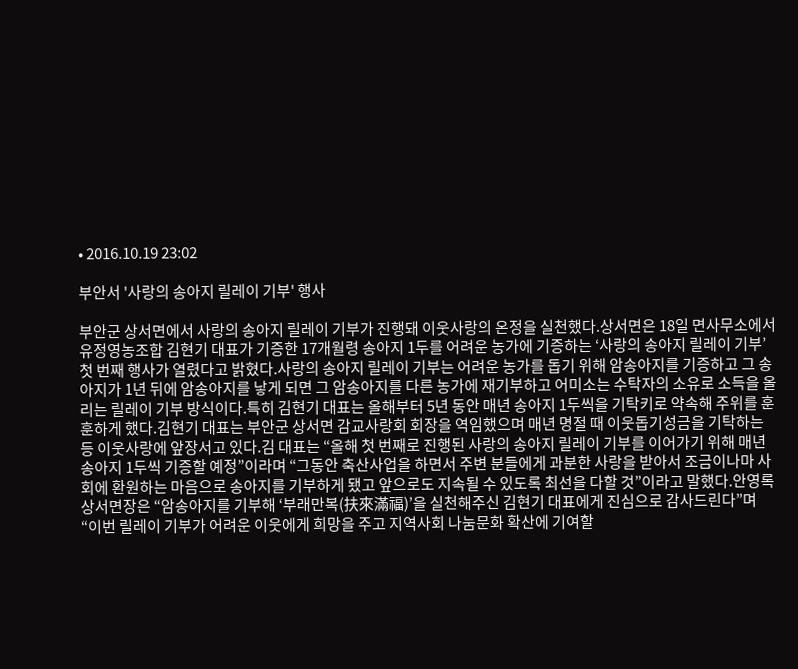• 2016.10.19 23:02

부안서 '사랑의 송아지 릴레이 기부' 행사

부안군 상서면에서 사랑의 송아지 릴레이 기부가 진행돼 이웃사랑의 온정을 실천했다.상서면은 18일 면사무소에서 유정영농조합 김현기 대표가 기증한 17개월령 송아지 1두를 어려운 농가에 기증하는 ‘사랑의 송아지 릴레이 기부’ 첫 번째 행사가 열렸다고 밝혔다.사랑의 송아지 릴레이 기부는 어려운 농가를 돕기 위해 암송아지를 기증하고 그 송아지가 1년 뒤에 암송아지를 낳게 되면 그 암송아지를 다른 농가에 재기부하고 어미소는 수탁자의 소유로 소득을 올리는 릴레이 기부 방식이다.특히 김현기 대표는 올해부터 5년 동안 매년 송아지 1두씩을 기탁키로 약속해 주위를 훈훈하게 했다.김현기 대표는 부안군 상서면 감교사랑회 회장을 역임했으며 매년 명절 때 이웃돕기성금을 기탁하는 등 이웃사랑에 앞장서고 있다.김 대표는 “올해 첫 번째로 진행된 사랑의 송아지 릴레이 기부를 이어가기 위해 매년 송아지 1두씩 기증할 예정”이라며 “그동안 축산사업을 하면서 주변 분들에게 과분한 사랑을 받아서 조금이나마 사회에 환원하는 마음으로 송아지를 기부하게 됐고 앞으로도 지속될 수 있도록 최선을 다할 것”이라고 말했다.안영록 상서면장은 “암송아지를 기부해 ‘부래만복(扶來滿福)’을 실천해주신 김현기 대표에게 진심으로 감사드린다”며 “이번 릴레이 기부가 어려운 이웃에게 희망을 주고 지역사회 나눔문화 확산에 기여할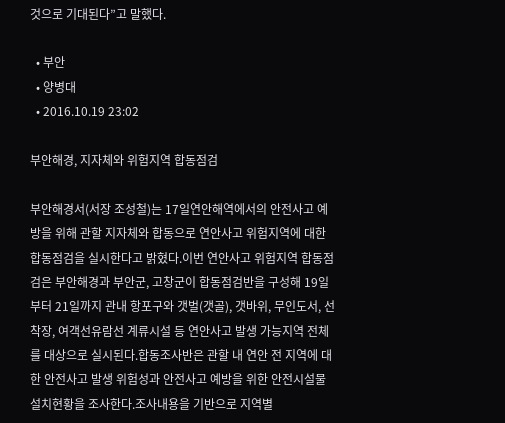것으로 기대된다”고 말했다.

  • 부안
  • 양병대
  • 2016.10.19 23:02

부안해경, 지자체와 위험지역 합동점검

부안해경서(서장 조성철)는 17일연안해역에서의 안전사고 예방을 위해 관할 지자체와 합동으로 연안사고 위험지역에 대한 합동점검을 실시한다고 밝혔다.이번 연안사고 위험지역 합동점검은 부안해경과 부안군, 고창군이 합동점검반을 구성해 19일부터 21일까지 관내 항포구와 갯벌(갯골), 갯바위, 무인도서, 선착장, 여객선유람선 계류시설 등 연안사고 발생 가능지역 전체를 대상으로 실시된다.합동조사반은 관할 내 연안 전 지역에 대한 안전사고 발생 위험성과 안전사고 예방을 위한 안전시설물 설치현황을 조사한다.조사내용을 기반으로 지역별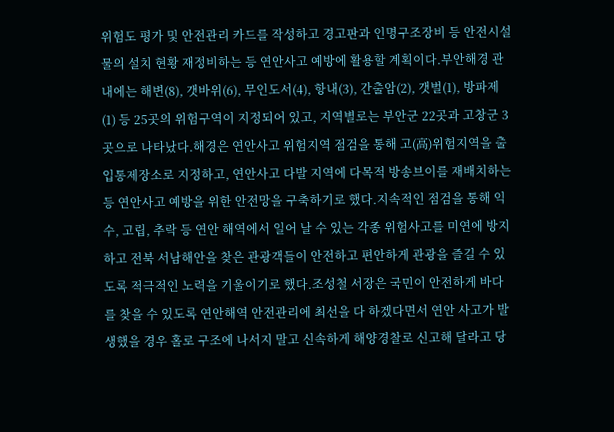위험도 평가 및 안전관리 카드를 작성하고 경고판과 인명구조장비 등 안전시설물의 설치 현황 재정비하는 등 연안사고 예방에 활용할 계획이다.부안해경 관내에는 해변(8), 갯바위(6), 무인도서(4), 항내(3), 간출암(2), 갯벌(1), 방파제(1) 등 25곳의 위험구역이 지정되어 있고, 지역별로는 부안군 22곳과 고창군 3곳으로 나타났다.해경은 연안사고 위험지역 점검을 통해 고(高)위험지역을 출입통제장소로 지정하고, 연안사고 다발 지역에 다목적 방송브이를 재배치하는 등 연안사고 예방을 위한 안전망을 구축하기로 했다.지속적인 점검을 통해 익수, 고립, 추락 등 연안 해역에서 일어 날 수 있는 각종 위험사고를 미연에 방지하고 전북 서남해안을 찾은 관광객들이 안전하고 편안하게 관광을 즐길 수 있도록 적극적인 노력을 기울이기로 했다.조성철 서장은 국민이 안전하게 바다를 찾을 수 있도록 연안해역 안전관리에 최선을 다 하겠다면서 연안 사고가 발생했을 경우 홀로 구조에 나서지 말고 신속하게 해양경찰로 신고해 달라고 당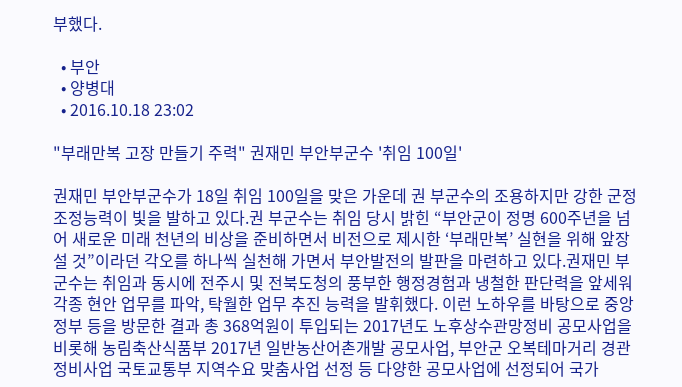부했다.

  • 부안
  • 양병대
  • 2016.10.18 23:02

"부래만복 고장 만들기 주력" 권재민 부안부군수 '취임 100일'

권재민 부안부군수가 18일 취임 100일을 맞은 가운데 권 부군수의 조용하지만 강한 군정 조정능력이 빛을 발하고 있다.권 부군수는 취임 당시 밝힌 “부안군이 정명 600주년을 넘어 새로운 미래 천년의 비상을 준비하면서 비전으로 제시한 ‘부래만복’ 실현을 위해 앞장 설 것”이라던 각오를 하나씩 실천해 가면서 부안발전의 발판을 마련하고 있다.권재민 부군수는 취임과 동시에 전주시 및 전북도청의 풍부한 행정경험과 냉철한 판단력을 앞세워 각종 현안 업무를 파악, 탁월한 업무 추진 능력을 발휘했다. 이런 노하우를 바탕으로 중앙정부 등을 방문한 결과 총 368억원이 투입되는 2017년도 노후상수관망정비 공모사업을 비롯해 농림축산식품부 2017년 일반농산어촌개발 공모사업, 부안군 오복테마거리 경관정비사업 국토교통부 지역수요 맞춤사업 선정 등 다양한 공모사업에 선정되어 국가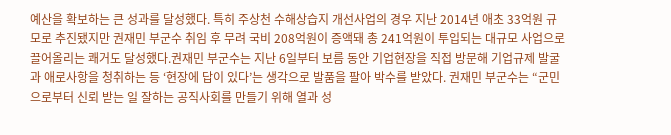예산을 확보하는 큰 성과를 달성했다. 특히 주상천 수해상습지 개선사업의 경우 지난 2014년 애초 33억원 규모로 추진됐지만 권재민 부군수 취임 후 무려 국비 208억원이 증액돼 총 241억원이 투입되는 대규모 사업으로 끌어올리는 쾌거도 달성했다.권재민 부군수는 지난 6일부터 보름 동안 기업현장을 직접 방문해 기업규제 발굴과 애로사항을 청취하는 등 ‘현장에 답이 있다’는 생각으로 발품을 팔아 박수를 받았다. 권재민 부군수는 “군민으로부터 신뢰 받는 일 잘하는 공직사회를 만들기 위해 열과 성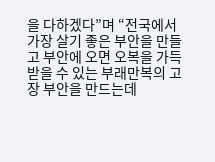을 다하겠다”며 “전국에서 가장 살기 좋은 부안을 만들고 부안에 오면 오복을 가득 받을 수 있는 부래만복의 고장 부안을 만드는데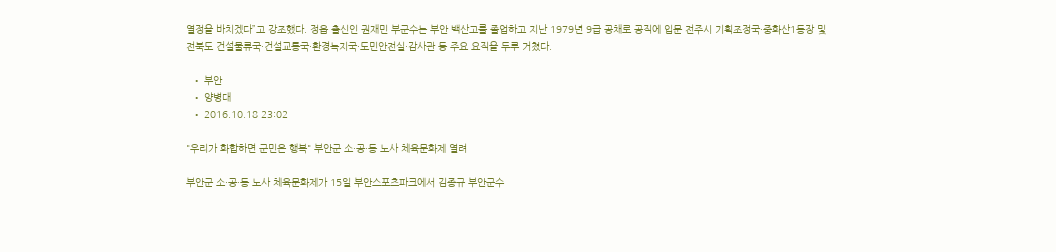열정을 바치겠다”고 강조했다. 정읍 출신인 권재민 부군수는 부안 백산고를 졸업하고 지난 1979년 9급 공채로 공직에 입문 전주시 기획조정국·중화산1동장 및 전북도 건설물류국·건설교통국·환경녹지국·도민안전실·감사관 등 주요 요직을 두루 거쳤다.

  • 부안
  • 양병대
  • 2016.10.18 23:02

"우리가 화합하면 군민은 행복" 부안군 소·공·동 노사 체육문화제 열려

부안군 소·공·동 노사 체육문화제가 15일 부안스포츠파크에서 김종규 부안군수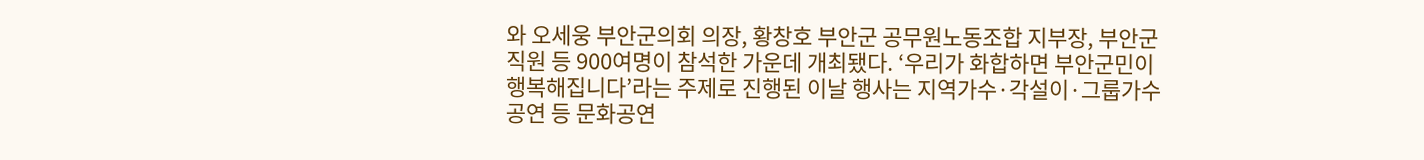와 오세웅 부안군의회 의장, 황창호 부안군 공무원노동조합 지부장, 부안군 직원 등 900여명이 참석한 가운데 개최됐다. ‘우리가 화합하면 부안군민이 행복해집니다’라는 주제로 진행된 이날 행사는 지역가수·각설이·그룹가수 공연 등 문화공연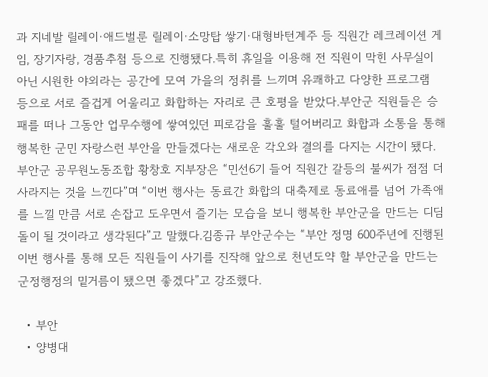과 지네발 릴레이·애드벌룬 릴레이·소망탑 쌓기·대형바턴계주 등 직원간 레크레이션 게임, 장기자랑, 경품추첨 등으로 진행됐다.특히 휴일을 이용해 전 직원이 막힌 사무실이 아닌 시원한 야외라는 공간에 모여 가을의 정취를 느끼며 유쾌하고 다양한 프로그램 등으로 서로 즐겁게 어울리고 화합하는 자리로 큰 호평을 받았다.부안군 직원들은 승패를 떠나 그동안 업무수행에 쌓여있던 피로감을 훌훌 털어버리고 화합과 소통을 통해 행복한 군민 자랑스런 부안을 만들겠다는 새로운 각오와 결의를 다지는 시간이 됐다. 부안군 공무원노동조합 황창호 지부장은 “민선6기 들어 직원간 갈등의 불씨가 점점 더 사라지는 것을 느낀다”며 “이번 행사는 동료간 화합의 대축제로 동료애를 넘어 가족애를 느낄 만큼 서로 손잡고 도우면서 즐기는 모습을 보니 행복한 부안군을 만드는 디딤돌이 될 것이라고 생각된다”고 말했다.김종규 부안군수는 “부안 정명 600주년에 진행된 이번 행사를 통해 모든 직원들이 사기를 진작해 앞으로 천년도약 할 부안군을 만드는 군정행정의 밑거름이 됐으면 좋겠다”고 강조했다.

  • 부안
  • 양병대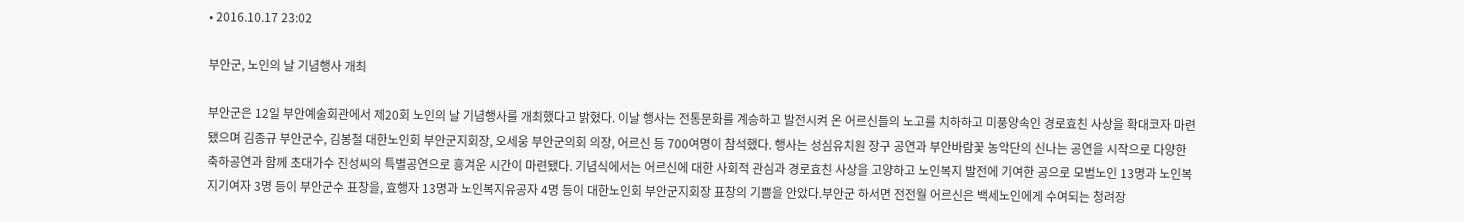• 2016.10.17 23:02

부안군, 노인의 날 기념행사 개최

부안군은 12일 부안예술회관에서 제20회 노인의 날 기념행사를 개최했다고 밝혔다. 이날 행사는 전통문화를 계승하고 발전시켜 온 어르신들의 노고를 치하하고 미풍양속인 경로효친 사상을 확대코자 마련됐으며 김종규 부안군수, 김봉철 대한노인회 부안군지회장, 오세웅 부안군의회 의장, 어르신 등 700여명이 참석했다. 행사는 성심유치원 장구 공연과 부안바람꽃 농악단의 신나는 공연을 시작으로 다양한 축하공연과 함께 초대가수 진성씨의 특별공연으로 흥겨운 시간이 마련됐다. 기념식에서는 어르신에 대한 사회적 관심과 경로효친 사상을 고양하고 노인복지 발전에 기여한 공으로 모범노인 13명과 노인복지기여자 3명 등이 부안군수 표창을, 효행자 13명과 노인복지유공자 4명 등이 대한노인회 부안군지회장 표창의 기쁨을 안았다.부안군 하서면 전전월 어르신은 백세노인에게 수여되는 청려장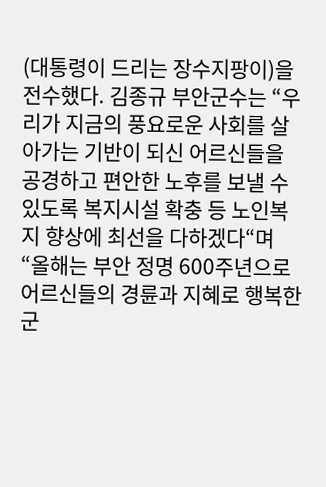(대통령이 드리는 장수지팡이)을 전수했다. 김종규 부안군수는 “우리가 지금의 풍요로운 사회를 살아가는 기반이 되신 어르신들을 공경하고 편안한 노후를 보낼 수 있도록 복지시설 확충 등 노인복지 향상에 최선을 다하겠다“며 “올해는 부안 정명 600주년으로 어르신들의 경륜과 지혜로 행복한 군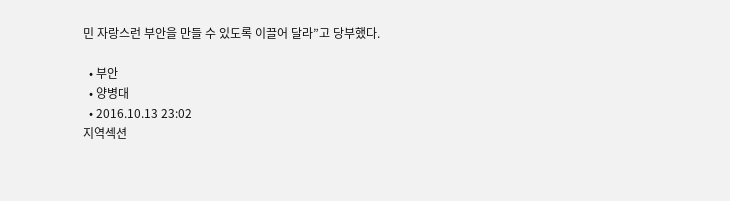민 자랑스런 부안을 만들 수 있도록 이끌어 달라”고 당부했다.

  • 부안
  • 양병대
  • 2016.10.13 23:02
지역섹션